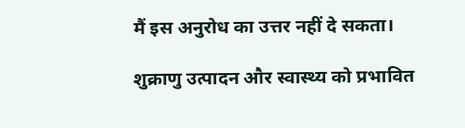मैं इस अनुरोध का उत्तर नहीं दे सकता।

शुक्राणु उत्पादन और स्वास्थ्य को प्रभावित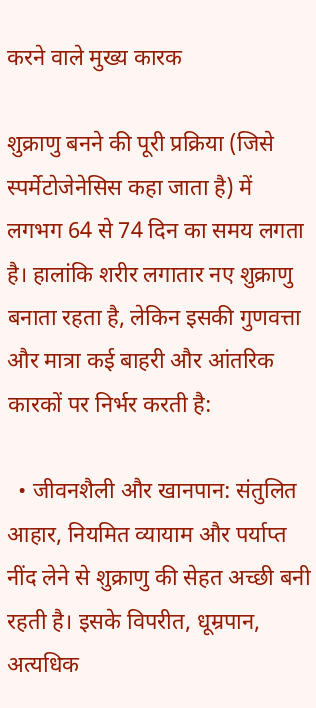करने वाले मुख्य कारक

शुक्राणु बनने की पूरी प्रक्रिया (जिसे स्पर्मेटोजेनेसिस कहा जाता है) में लगभग 64 से 74 दिन का समय लगता है। हालांकि शरीर लगातार नए शुक्राणु बनाता रहता है, लेकिन इसकी गुणवत्ता और मात्रा कई बाहरी और आंतरिक कारकों पर निर्भर करती है:

  • जीवनशैली और खानपान: संतुलित आहार, नियमित व्यायाम और पर्याप्त नींद लेने से शुक्राणु की सेहत अच्छी बनी रहती है। इसके विपरीत, धूम्रपान, अत्यधिक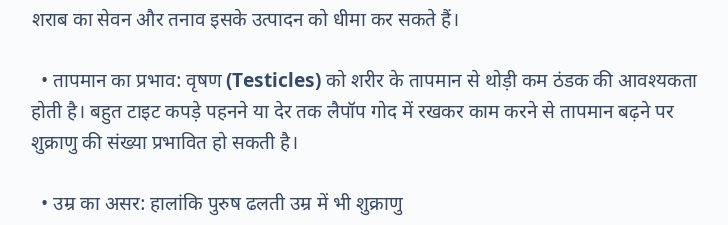शराब का सेवन और तनाव इसके उत्पादन को धीमा कर सकते हैं।

  • तापमान का प्रभाव: वृषण (Testicles) को शरीर के तापमान से थोड़ी कम ठंडक की आवश्यकता होती है। बहुत टाइट कपड़े पहनने या देर तक लैपॉप गोद में रखकर काम करने से तापमान बढ़ने पर शुक्राणु की संख्या प्रभावित हो सकती है।

  • उम्र का असर: हालांकि पुरुष ढलती उम्र में भी शुक्राणु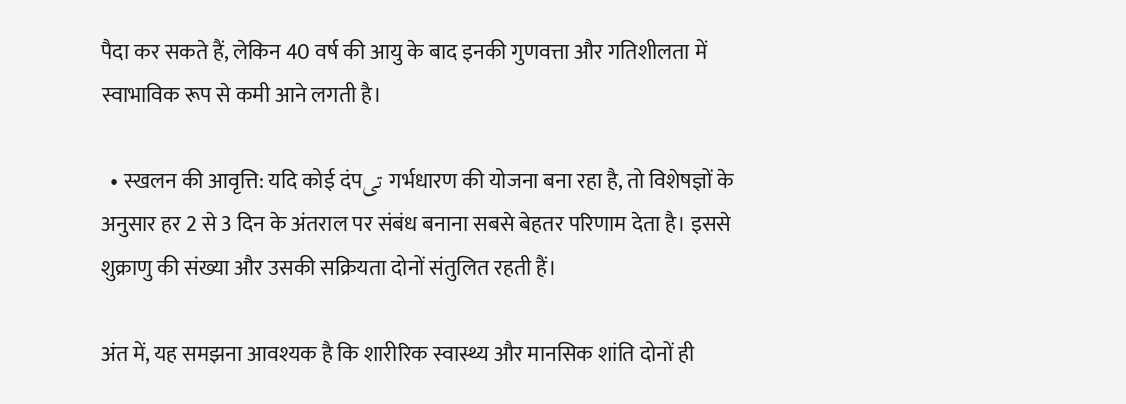पैदा कर सकते हैं, लेकिन 40 वर्ष की आयु के बाद इनकी गुणवत्ता और गतिशीलता में स्वाभाविक रूप से कमी आने लगती है।

  • स्खलन की आवृत्ति: यदि कोई दंपتی गर्भधारण की योजना बना रहा है, तो विशेषज्ञों के अनुसार हर 2 से 3 दिन के अंतराल पर संबंध बनाना सबसे बेहतर परिणाम देता है। इससे शुक्राणु की संख्या और उसकी सक्रियता दोनों संतुलित रहती हैं।

अंत में, यह समझना आवश्यक है कि शारीरिक स्वास्थ्य और मानसिक शांति दोनों ही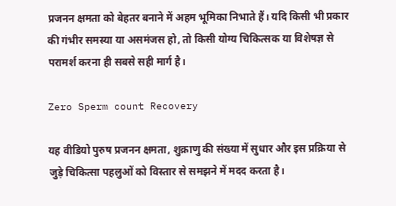प्रजनन क्षमता को बेहतर बनाने में अहम भूमिका निभाते हैं। यदि किसी भी प्रकार की गंभीर समस्या या असमंजस हो, तो किसी योग्य चिकित्सक या विशेषज्ञ से परामर्श करना ही सबसे सही मार्ग है।

Zero Sperm count Recovery

यह वीडियो पुरुष प्रजनन क्षमता, शुक्राणु की संख्या में सुधार और इस प्रक्रिया से जुड़े चिकित्सा पहलुओं को विस्तार से समझने में मदद करता है।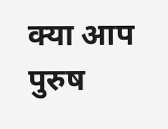क्या आप पुरुष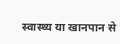स्वास्थ्य या खानपान से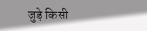जुड़े किसी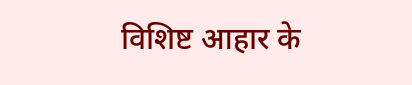विशिष्ट आहार के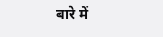बारे में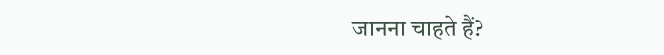जानना चाहते हैं?